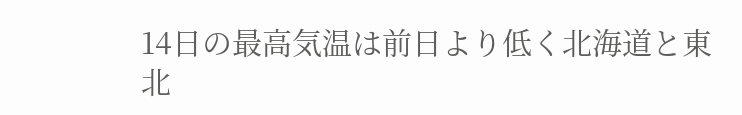14日の最高気温は前日より低く北海道と東北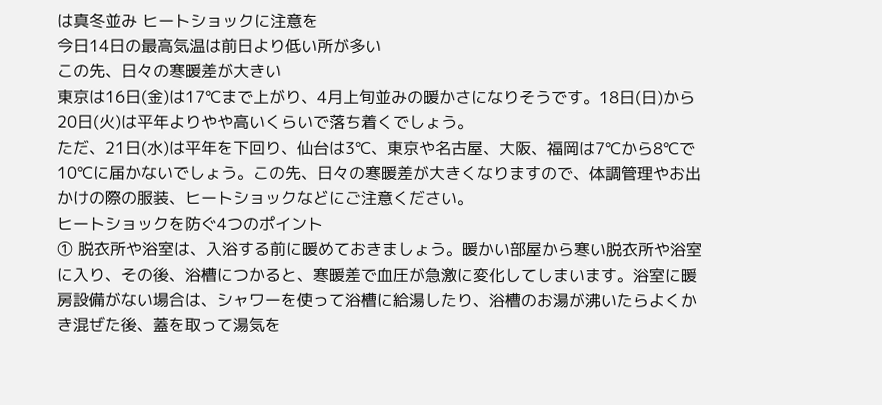は真冬並み ヒートショックに注意を
今日14日の最高気温は前日より低い所が多い
この先、日々の寒暖差が大きい
東京は16日(金)は17℃まで上がり、4月上旬並みの暖かさになりそうです。18日(日)から20日(火)は平年よりやや高いくらいで落ち着くでしょう。
ただ、21日(水)は平年を下回り、仙台は3℃、東京や名古屋、大阪、福岡は7℃から8℃で10℃に届かないでしょう。この先、日々の寒暖差が大きくなりますので、体調管理やお出かけの際の服装、ヒートショックなどにご注意ください。
ヒートショックを防ぐ4つのポイント
① 脱衣所や浴室は、入浴する前に暖めておきましょう。暖かい部屋から寒い脱衣所や浴室に入り、その後、浴槽につかると、寒暖差で血圧が急激に変化してしまいます。浴室に暖房設備がない場合は、シャワーを使って浴槽に給湯したり、浴槽のお湯が沸いたらよくかき混ぜた後、蓋を取って湯気を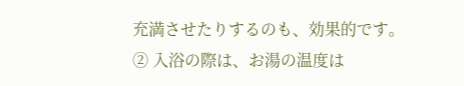充満させたりするのも、効果的です。
② 入浴の際は、お湯の温度は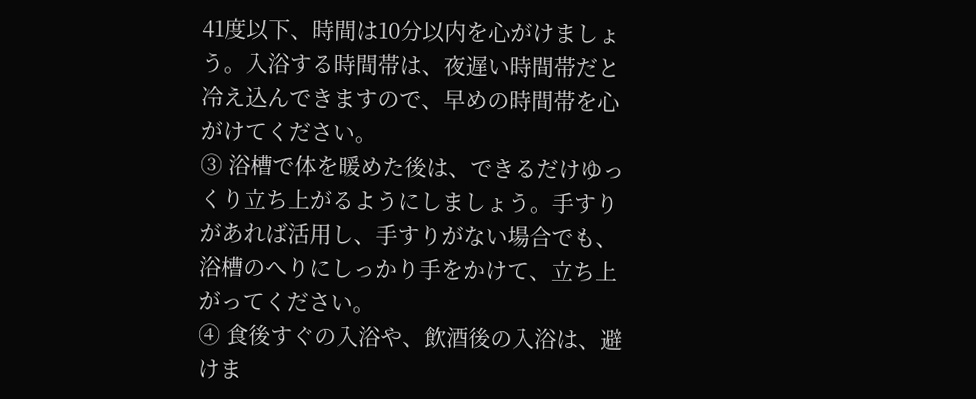41度以下、時間は10分以内を心がけましょう。入浴する時間帯は、夜遅い時間帯だと冷え込んできますので、早めの時間帯を心がけてください。
③ 浴槽で体を暖めた後は、できるだけゆっくり立ち上がるようにしましょう。手すりがあれば活用し、手すりがない場合でも、浴槽のへりにしっかり手をかけて、立ち上がってください。
④ 食後すぐの入浴や、飲酒後の入浴は、避けま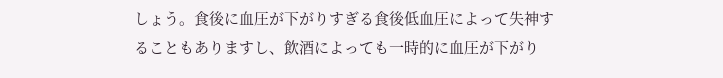しょう。食後に血圧が下がりすぎる食後低血圧によって失神することもありますし、飲酒によっても一時的に血圧が下がり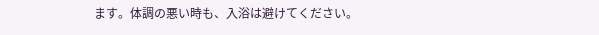ます。体調の悪い時も、入浴は避けてください。